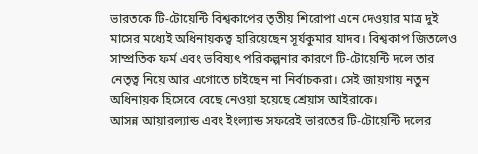ভারতকে টি-টোয়েন্টি বিশ্বকাপের তৃতীয় শিরোপা এনে দেওয়ার মাত্র দুই মাসের মধ্যেই অধিনায়কত্ব হারিয়েছেন সূর্যকুমার যাদব। বিশ্বকাপ জিতলেও সাম্প্রতিক ফর্ম এবং ভবিষ্যৎ পরিকল্পনার কারণে টি-টোয়েন্টি দলে তার নেতৃত্ব নিয়ে আর এগোতে চাইছেন না নির্বাচকরা। সেই জায়গায় নতুন অধিনায়ক হিসেবে বেছে নেওয়া হয়েছে শ্রেয়াস আইরাকে।
আসন্ন আয়ারল্যান্ড এবং ইংল্যান্ড সফরেই ভারতের টি-টোয়েন্টি দলের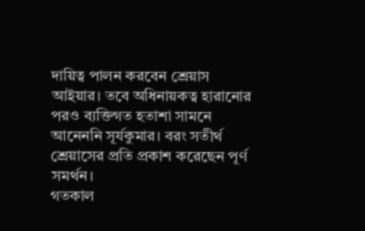দায়িত্ব পালন করবেন শ্রেয়াস আইয়ার। তবে অধিনায়কত্ব হারানোর পরও ব্যক্তিগত হতাশা সামনে আনেননি সূর্যকুমার। বরং সতীর্থ শ্রেয়াসের প্রতি প্রকাশ করেছেন পূর্ণ সমর্থন।
গতকাল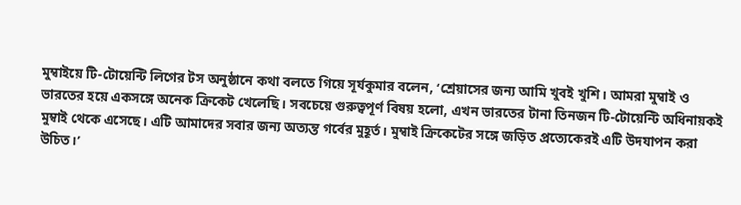মুম্বাইয়ে টি-টোয়েন্টি লিগের টস অনুষ্ঠানে কথা বলতে গিয়ে সূর্যকুমার বলেন, ‘শ্রেয়াসের জন্য আমি খুবই খুশি। আমরা মুম্বাই ও ভারতের হয়ে একসঙ্গে অনেক ক্রিকেট খেলেছি। সবচেয়ে গুরুত্বপূর্ণ বিষয় হলো, এখন ভারতের টানা তিনজন টি-টোয়েন্টি অধিনায়কই মুম্বাই থেকে এসেছে। এটি আমাদের সবার জন্য অত্যন্ত গর্বের মুহূর্ত। মুম্বাই ক্রিকেটের সঙ্গে জড়িত প্রত্যেকেরই এটি উদযাপন করা উচিত।’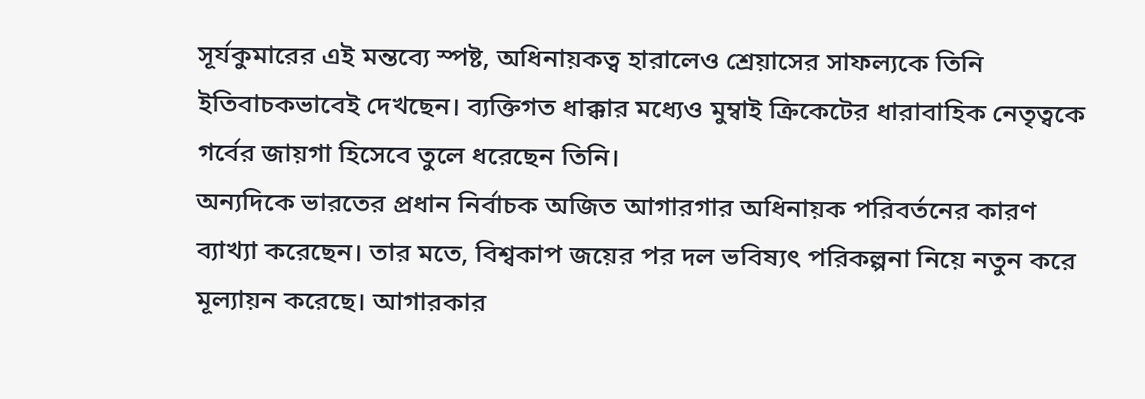সূর্যকুমারের এই মন্তব্যে স্পষ্ট, অধিনায়কত্ব হারালেও শ্রেয়াসের সাফল্যকে তিনি ইতিবাচকভাবেই দেখছেন। ব্যক্তিগত ধাক্কার মধ্যেও মুম্বাই ক্রিকেটের ধারাবাহিক নেতৃত্বকে গর্বের জায়গা হিসেবে তুলে ধরেছেন তিনি।
অন্যদিকে ভারতের প্রধান নির্বাচক অজিত আগারগার অধিনায়ক পরিবর্তনের কারণ ব্যাখ্যা করেছেন। তার মতে, বিশ্বকাপ জয়ের পর দল ভবিষ্যৎ পরিকল্পনা নিয়ে নতুন করে মূল্যায়ন করেছে। আগারকার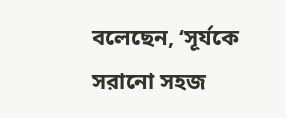বলেছেন, ‘সূর্যকে সরানো সহজ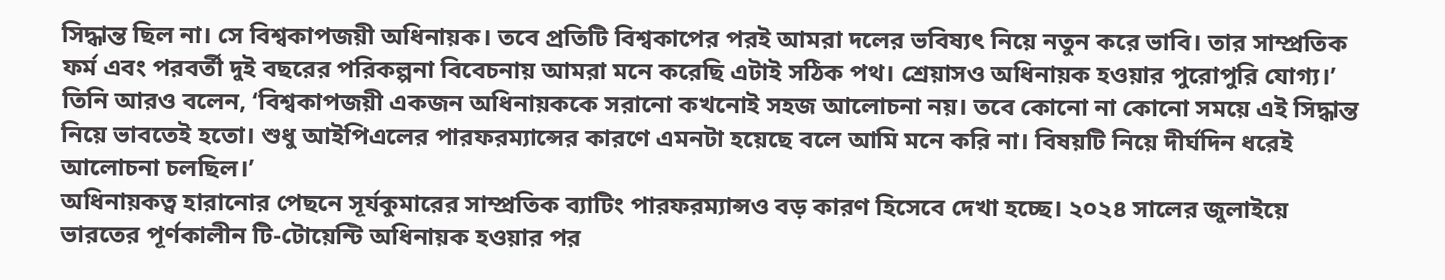সিদ্ধান্ত ছিল না। সে বিশ্বকাপজয়ী অধিনায়ক। তবে প্রতিটি বিশ্বকাপের পরই আমরা দলের ভবিষ্যৎ নিয়ে নতুন করে ভাবি। তার সাম্প্রতিক ফর্ম এবং পরবর্তী দুই বছরের পরিকল্পনা বিবেচনায় আমরা মনে করেছি এটাই সঠিক পথ। শ্রেয়াসও অধিনায়ক হওয়ার পুরোপুরি যোগ্য।’
তিনি আরও বলেন, ‘বিশ্বকাপজয়ী একজন অধিনায়ককে সরানো কখনোই সহজ আলোচনা নয়। তবে কোনো না কোনো সময়ে এই সিদ্ধান্ত নিয়ে ভাবতেই হতো। শুধু আইপিএলের পারফরম্যান্সের কারণে এমনটা হয়েছে বলে আমি মনে করি না। বিষয়টি নিয়ে দীর্ঘদিন ধরেই আলোচনা চলছিল।’
অধিনায়কত্ব হারানোর পেছনে সূর্যকুমারের সাম্প্রতিক ব্যাটিং পারফরম্যান্সও বড় কারণ হিসেবে দেখা হচ্ছে। ২০২৪ সালের জুলাইয়ে ভারতের পূর্ণকালীন টি-টোয়েন্টি অধিনায়ক হওয়ার পর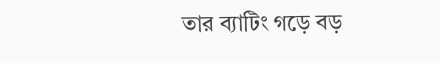তার ব্যাটিং গড়ে বড়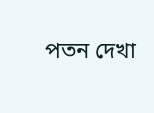পতন দেখা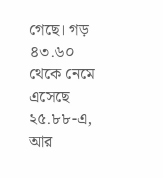গেছে। গড় ৪৩.৬০ থেকে নেমে এসেছে ২৫.৮৮-এ, আর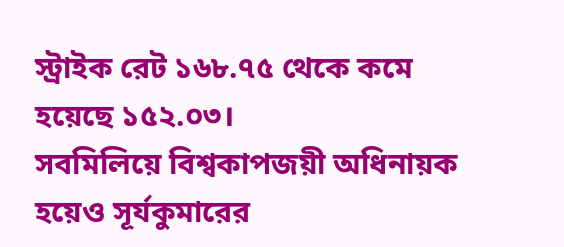স্ট্রাইক রেট ১৬৮.৭৫ থেকে কমে হয়েছে ১৫২.০৩।
সবমিলিয়ে বিশ্বকাপজয়ী অধিনায়ক হয়েও সূর্যকুমারের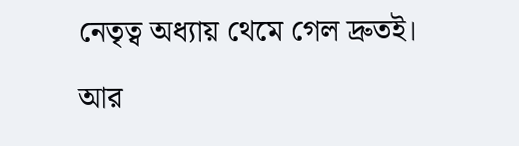নেতৃত্ব অধ্যায় থেমে গেল দ্রুতই। আর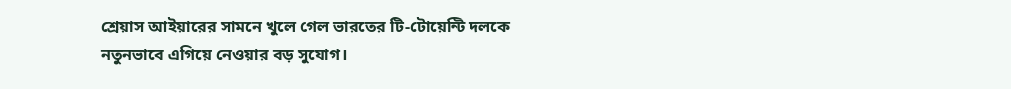শ্রেয়াস আইয়ারের সামনে খুলে গেল ভারতের টি-টোয়েন্টি দলকে নতুনভাবে এগিয়ে নেওয়ার বড় সুযোগ।